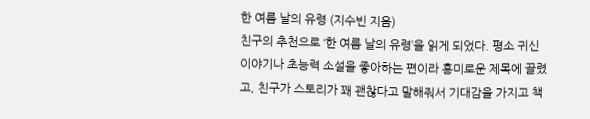한 여름 날의 유령 (지수빈 지음)
친구의 추천으로 ‘한 여름 날의 유령’을 읽게 되었다. 평소 귀신 이야기나 초능력 소설을 좋아하는 편이라 흥미로운 제목에 끌렸고, 친구가 스토리가 꽤 괜찮다고 말해줘서 기대감을 가지고 책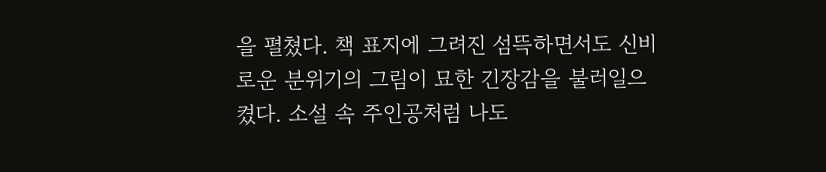을 펼쳤다. 책 표지에 그려진 섬뜩하면서도 신비로운 분위기의 그림이 묘한 긴장감을 불러일으켰다. 소설 속 주인공처럼 나도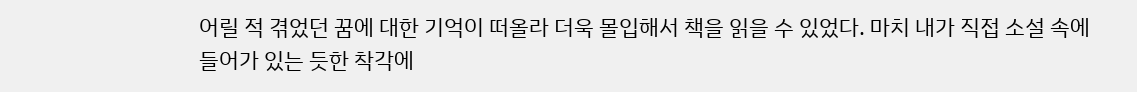어릴 적 겪었던 꿈에 대한 기억이 떠올라 더욱 몰입해서 책을 읽을 수 있었다. 마치 내가 직접 소설 속에 들어가 있는 듯한 착각에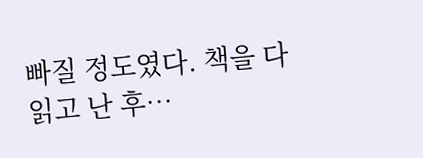빠질 정도였다. 책을 다 읽고 난 후…